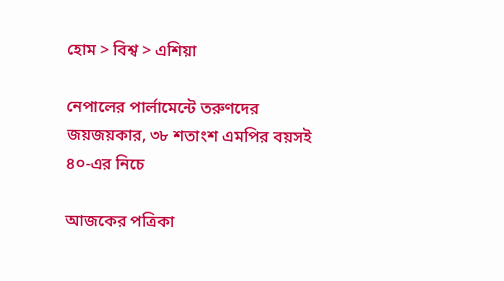হোম > বিশ্ব > এশিয়া

নেপালের পার্লামেন্টে তরুণদের জয়জয়কার, ৩৮ শতাংশ এমপির বয়সই ৪০-এর নিচে

আজকের পত্রিকা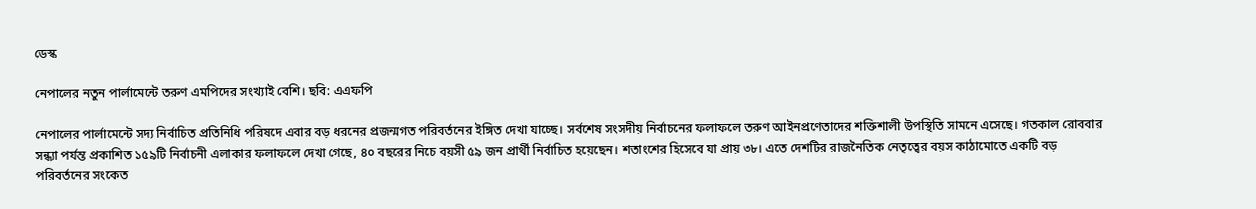ডেস্ক

নেপালের নতুন পার্লামেন্টে তরুণ এমপিদের সংখ্যাই বেশি। ছবি: এএফপি

নেপালের পার্লামেন্টে সদ্য নির্বাচিত প্রতিনিধি পরিষদে এবার বড় ধরনের প্রজন্মগত পরিবর্তনের ইঙ্গিত দেখা যাচ্ছে। সর্বশেষ সংসদীয় নির্বাচনের ফলাফলে তরুণ আইনপ্রণেতাদের শক্তিশালী উপস্থিতি সামনে এসেছে। গতকাল রোববার সন্ধ্যা পর্যন্ত প্রকাশিত ১৫৯টি নির্বাচনী এলাকার ফলাফলে দেখা গেছে, ৪০ বছরের নিচে বয়সী ৫৯ জন প্রার্থী নির্বাচিত হয়েছেন। শতাংশের হিসেবে যা প্রায় ৩৮। এতে দেশটির রাজনৈতিক নেতৃত্বের বয়স কাঠামোতে একটি বড় পরিবর্তনের সংকেত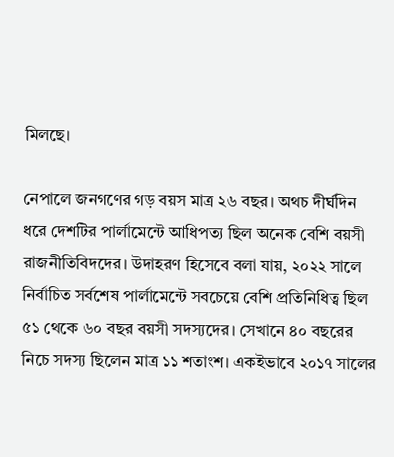মিলছে।

নেপালে জনগণের গড় বয়স মাত্র ২৬ বছর। অথচ দীর্ঘদিন ধরে দেশটির পার্লামেন্টে আধিপত্য ছিল অনেক বেশি বয়সী রাজনীতিবিদদের। উদাহরণ হিসেবে বলা যায়, ২০২২ সালে নির্বাচিত সর্বশেষ পার্লামেন্টে সবচেয়ে বেশি প্রতিনিধিত্ব ছিল ৫১ থেকে ৬০ বছর বয়সী সদস্যদের। সেখানে ৪০ বছরের নিচে সদস্য ছিলেন মাত্র ১১ শতাংশ। একইভাবে ২০১৭ সালের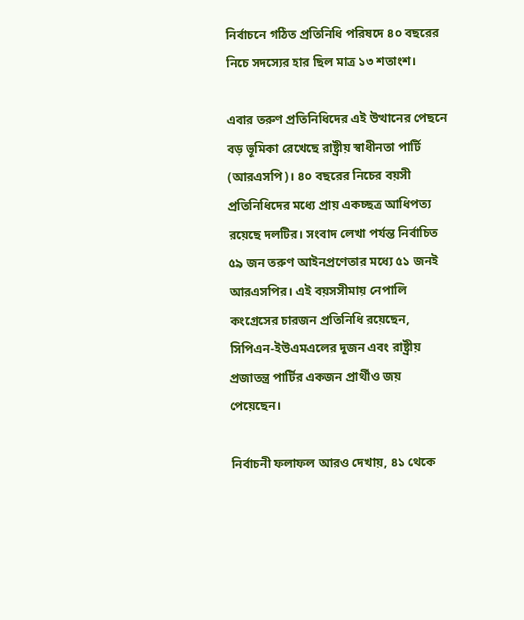নির্বাচনে গঠিত প্রতিনিধি পরিষদে ৪০ বছরের নিচে সদস্যের হার ছিল মাত্র ১৩ শতাংশ।

এবার তরুণ প্রতিনিধিদের এই উত্থানের পেছনে বড় ভূমিকা রেখেছে রাষ্ট্রীয় স্বাধীনতা পার্টি (আরএসপি)। ৪০ বছরের নিচের বয়সী প্রতিনিধিদের মধ্যে প্রায় একচ্ছত্র আধিপত্য রয়েছে দলটির। সংবাদ লেখা পর্যন্ত নির্বাচিত ৫৯ জন তরুণ আইনপ্রণেতার মধ্যে ৫১ জনই আরএসপির। এই বয়সসীমায় নেপালি কংগ্রেসের চারজন প্রতিনিধি রয়েছেন, সিপিএন-ইউএমএলের দুজন এবং রাষ্ট্রীয় প্রজাতন্ত্র পার্টির একজন প্রার্থীও জয় পেয়েছেন।

নির্বাচনী ফলাফল আরও দেখায়, ৪১ থেকে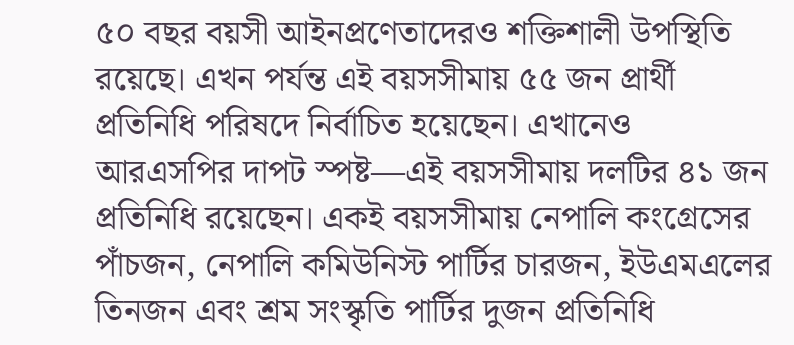৫০ বছর বয়সী আইনপ্রণেতাদেরও শক্তিশালী উপস্থিতি রয়েছে। এখন পর্যন্ত এই বয়সসীমায় ৫৫ জন প্রার্থী প্রতিনিধি পরিষদে নির্বাচিত হয়েছেন। এখানেও আরএসপির দাপট স্পষ্ট—এই বয়সসীমায় দলটির ৪১ জন প্রতিনিধি রয়েছেন। একই বয়সসীমায় নেপালি কংগ্রেসের পাঁচজন, নেপালি কমিউনিস্ট পার্টির চারজন, ইউএমএলের তিনজন এবং শ্রম সংস্কৃতি পার্টির দুজন প্রতিনিধি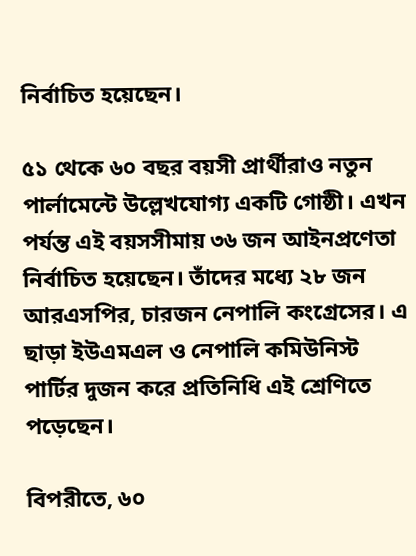নির্বাচিত হয়েছেন।

৫১ থেকে ৬০ বছর বয়সী প্রার্থীরাও নতুন পার্লামেন্টে উল্লেখযোগ্য একটি গোষ্ঠী। এখন পর্যন্ত এই বয়সসীমায় ৩৬ জন আইনপ্রণেতা নির্বাচিত হয়েছেন। তাঁদের মধ্যে ২৮ জন আরএসপির, চারজন নেপালি কংগ্রেসের। এ ছাড়া ইউএমএল ও নেপালি কমিউনিস্ট পার্টির দুজন করে প্রতিনিধি এই শ্রেণিতে পড়েছেন।

বিপরীতে, ৬০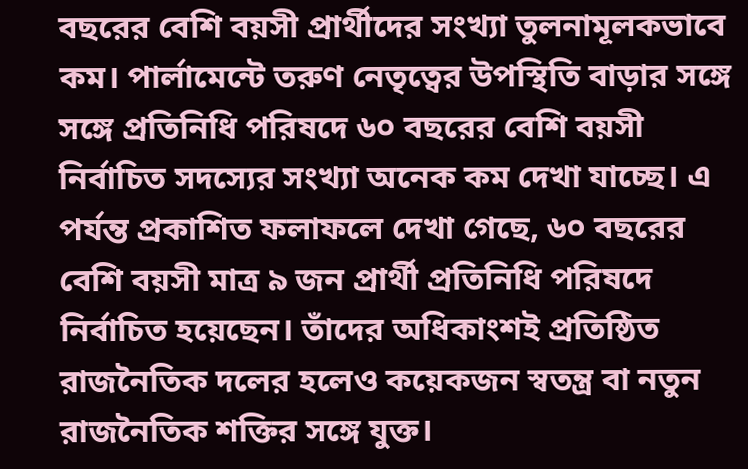বছরের বেশি বয়সী প্রার্থীদের সংখ্যা তুলনামূলকভাবে কম। পার্লামেন্টে তরুণ নেতৃত্বের উপস্থিতি বাড়ার সঙ্গে সঙ্গে প্রতিনিধি পরিষদে ৬০ বছরের বেশি বয়সী নির্বাচিত সদস্যের সংখ্যা অনেক কম দেখা যাচ্ছে। এ পর্যন্ত প্রকাশিত ফলাফলে দেখা গেছে, ৬০ বছরের বেশি বয়সী মাত্র ৯ জন প্রার্থী প্রতিনিধি পরিষদে নির্বাচিত হয়েছেন। তাঁদের অধিকাংশই প্রতিষ্ঠিত রাজনৈতিক দলের হলেও কয়েকজন স্বতন্ত্র বা নতুন রাজনৈতিক শক্তির সঙ্গে যুক্ত।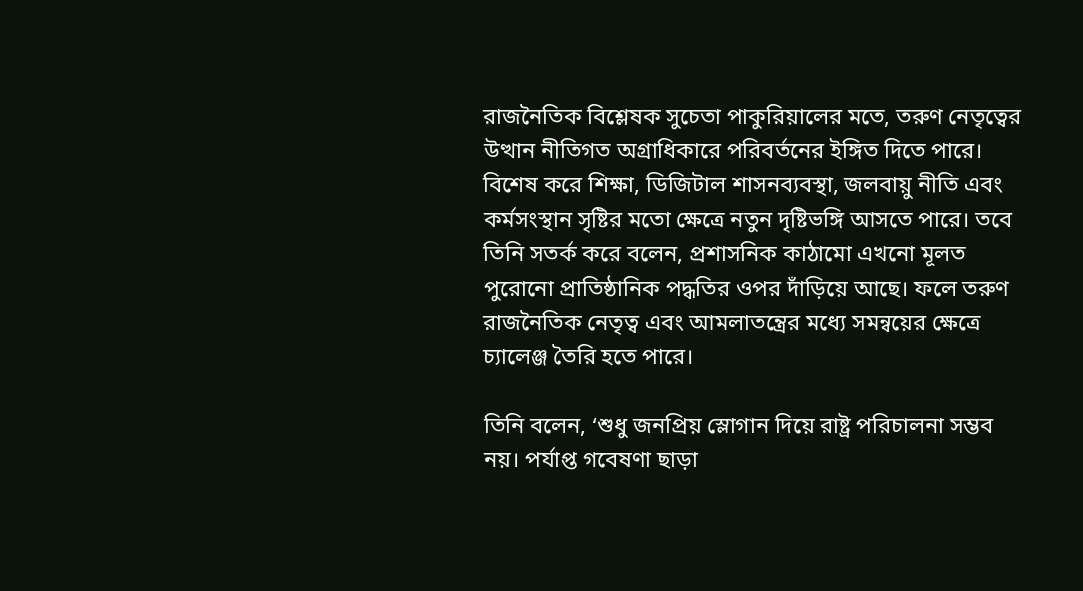রাজনৈতিক বিশ্লেষক সুচেতা পাকুরিয়ালের মতে, তরুণ নেতৃত্বের উত্থান নীতিগত অগ্রাধিকারে পরিবর্তনের ইঙ্গিত দিতে পারে। বিশেষ করে শিক্ষা, ডিজিটাল শাসনব্যবস্থা, জলবায়ু নীতি এবং কর্মসংস্থান সৃষ্টির মতো ক্ষেত্রে নতুন দৃষ্টিভঙ্গি আসতে পারে। তবে তিনি সতর্ক করে বলেন, প্রশাসনিক কাঠামো এখনো মূলত পুরোনো প্রাতিষ্ঠানিক পদ্ধতির ওপর দাঁড়িয়ে আছে। ফলে তরুণ রাজনৈতিক নেতৃত্ব এবং আমলাতন্ত্রের মধ্যে সমন্বয়ের ক্ষেত্রে চ্যালেঞ্জ তৈরি হতে পারে।

তিনি বলেন, ‘শুধু জনপ্রিয় স্লোগান দিয়ে রাষ্ট্র পরিচালনা সম্ভব নয়। পর্যাপ্ত গবেষণা ছাড়া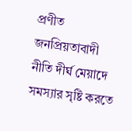প্রণীত জনপ্রিয়তাবাদী নীতি দীর্ঘ মেয়াদে সমস্যার সৃষ্টি করতে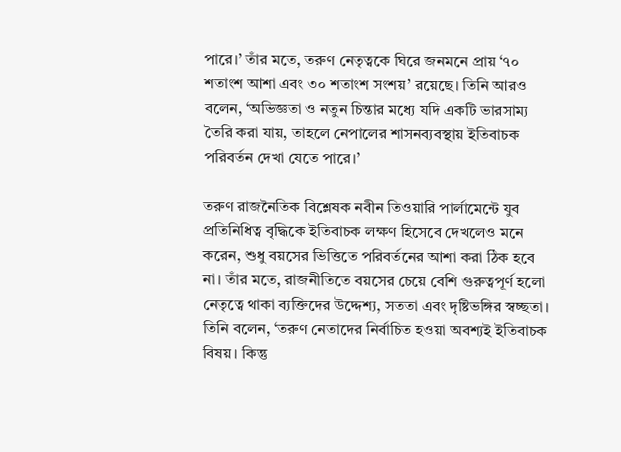পারে।’ তাঁর মতে, তরুণ নেতৃত্বকে ঘিরে জনমনে প্রায় ‘৭০ শতাংশ আশা এবং ৩০ শতাংশ সংশয়’ রয়েছে। তিনি আরও বলেন, ‘অভিজ্ঞতা ও নতুন চিন্তার মধ্যে যদি একটি ভারসাম্য তৈরি করা যায়, তাহলে নেপালের শাসনব্যবস্থায় ইতিবাচক পরিবর্তন দেখা যেতে পারে।’

তরুণ রাজনৈতিক বিশ্লেষক নবীন তিওয়ারি পার্লামেন্টে যুব প্রতিনিধিত্ব বৃদ্ধিকে ইতিবাচক লক্ষণ হিসেবে দেখলেও মনে করেন, শুধু বয়সের ভিত্তিতে পরিবর্তনের আশা করা ঠিক হবে না। তাঁর মতে, রাজনীতিতে বয়সের চেয়ে বেশি গুরুত্বপূর্ণ হলো নেতৃত্বে থাকা ব্যক্তিদের উদ্দেশ্য, সততা এবং দৃষ্টিভঙ্গির স্বচ্ছতা। তিনি বলেন, ‘তরুণ নেতাদের নির্বাচিত হওয়া অবশ্যই ইতিবাচক বিষয়। কিন্তু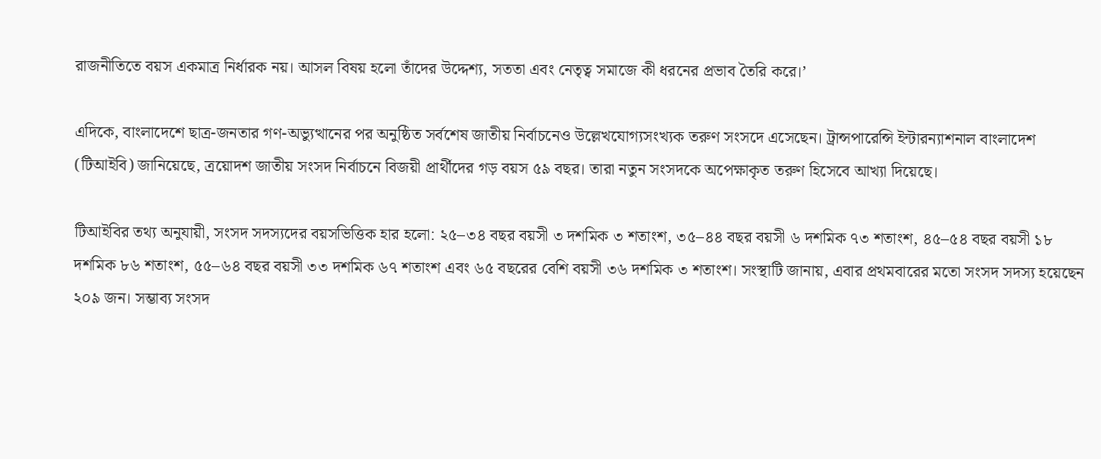রাজনীতিতে বয়স একমাত্র নির্ধারক নয়। আসল বিষয় হলো তাঁদের উদ্দেশ্য, সততা এবং নেতৃত্ব সমাজে কী ধরনের প্রভাব তৈরি করে।’

এদিকে, বাংলাদেশে ছাত্র-জনতার গণ-অভ্যুত্থানের পর অনুষ্ঠিত সর্বশেষ জাতীয় নির্বাচনেও উল্লেখযোগ্যসংখ্যক তরুণ সংসদে এসেছেন। ট্রান্সপারেন্সি ইন্টারন্যাশনাল বাংলাদেশ (টিআইবি) জানিয়েছে, ত্রয়োদশ জাতীয় সংসদ নির্বাচনে বিজয়ী প্রার্থীদের গড় বয়স ৫৯ বছর। তারা নতুন সংসদকে অপেক্ষাকৃত তরুণ হিসেবে আখ্যা দিয়েছে।

টিআইবির তথ্য অনুযায়ী, সংসদ সদস্যদের বয়সভিত্তিক হার হলো: ২৫–৩৪ বছর বয়সী ৩ দশমিক ৩ শতাংশ, ৩৫–৪৪ বছর বয়সী ৬ দশমিক ৭৩ শতাংশ, ৪৫–৫৪ বছর বয়সী ১৮ দশমিক ৮৬ শতাংশ, ৫৫–৬৪ বছর বয়সী ৩৩ দশমিক ৬৭ শতাংশ এবং ৬৫ বছরের বেশি বয়সী ৩৬ দশমিক ৩ শতাংশ। সংস্থাটি জানায়, এবার প্রথমবারের মতো সংসদ সদস্য হয়েছেন ২০৯ জন। সম্ভাব্য সংসদ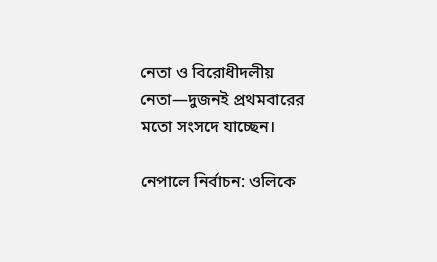নেতা ও বিরোধীদলীয় নেতা—দুজনই প্রথমবারের মতো সংসদে যাচ্ছেন।

নেপালে নির্বাচন: ওলিকে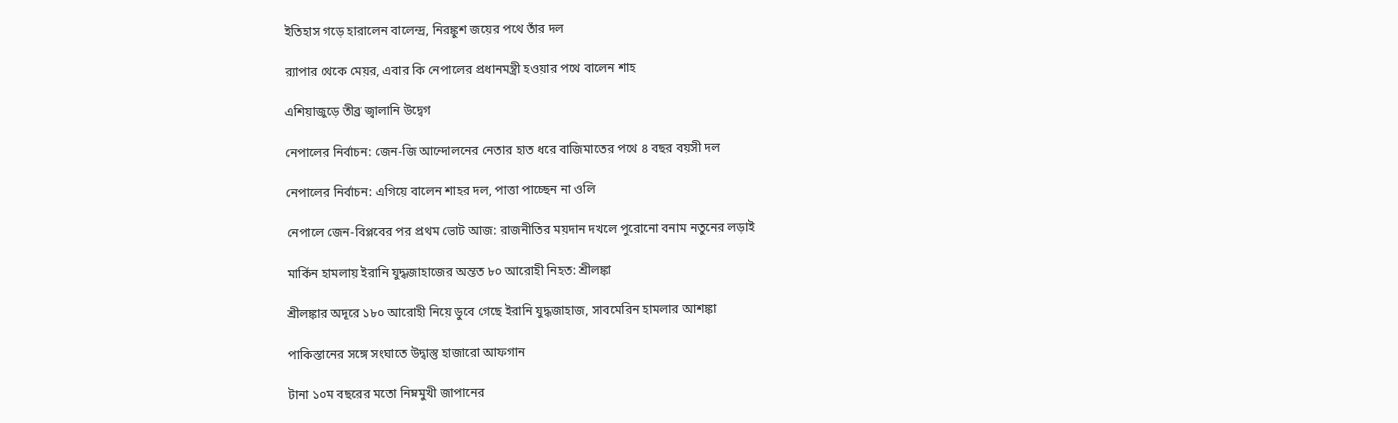ইতিহাস গড়ে হারালেন বালেন্দ্র, নিরঙ্কুশ জয়ের পথে তাঁর দল

র‌্যাপার থেকে মেয়র, এবার কি নেপালের প্রধানমন্ত্রী হওয়ার পথে বালেন শাহ

এশিয়াজুড়ে তীব্র জ্বালানি উদ্বেগ

নেপালের নির্বাচন: জেন-জি আন্দোলনের নেতার হাত ধরে বাজিমাতের পথে ৪ বছর বয়সী দল

নেপালের নির্বাচন: এগিয়ে বালেন শাহর দল, পাত্তা পাচ্ছেন না ওলি

নেপালে জেন-বিপ্লবের পর প্রথম ভোট আজ: রাজনীতির ময়দান দখলে পুরোনো বনাম নতুনের লড়াই

মার্কিন হামলায় ইরানি যুদ্ধজাহাজের অন্তত ৮০ আরোহী নিহত: শ্রীলঙ্কা

শ্রীলঙ্কার অদূরে ১৮০ আরোহী নিয়ে ডুবে গেছে ইরানি যুদ্ধজাহাজ, সাবমেরিন হামলার আশঙ্কা

পাকিস্তানের সঙ্গে সংঘাতে উদ্বাস্তু হাজারো আফগান

টানা ১০ম বছরের মতো নিম্নমুখী জাপানের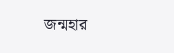জন্মহার